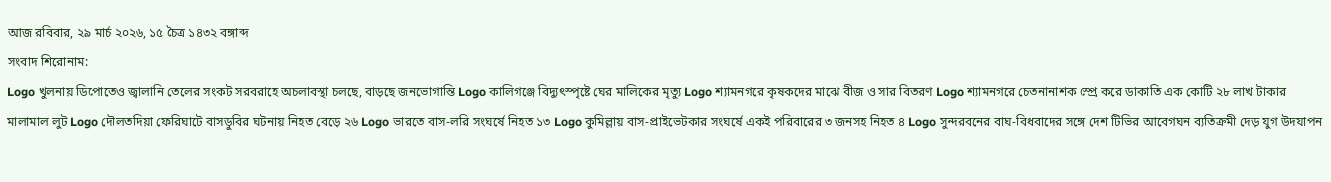আজ রবিবার, ২৯ মার্চ ২০২৬, ১৫ চৈত্র ১৪৩২ বঙ্গাব্দ
সংবাদ শিরোনাম:
Logo খুলনায় ডিপোতেও জ্বালানি তেলের সংকট সরবরাহে অচলাবস্থা চলছে, বাড়ছে জনভোগান্তি Logo কালিগঞ্জে বিদ্যুৎস্পৃষ্টে ঘের মালিকের মৃত্যু Logo শ্যামনগরে কৃষকদের মাঝে বীজ ও সার বিতরণ Logo শ্যামনগরে চেতনানাশক স্প্রে করে ডাকাতি এক কোটি ২৮ লাখ টাকার মালামাল লুট Logo দৌলতদিয়া ফেরিঘাটে বাসডুবির ঘটনায় নিহত বেড়ে ২৬ Logo ভারতে বাস-লরি সংঘর্ষে নিহত ১৩ Logo কুমিল্লায় বাস-প্রাইভেটকার সংঘর্ষে একই পরিবারের ৩ জনসহ নিহত ৪ Logo সুন্দরবনের বাঘ-বিধবাদের সঙ্গে দেশ টিভির আবেগঘন ব্যতিক্রমী দেড় যুগ উদযাপন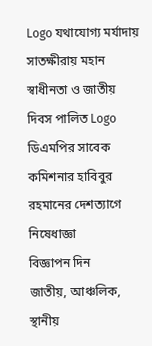Logo যথাযোগ্য মর্যাদায় সাতক্ষীরায় মহান স্বাধীনতা ও জাতীয় দিবস পালিত Logo ডিএমপির সাবেক কমিশনার হাবিবুর রহমানের দেশত্যাগে নিষেধাজ্ঞা
বিজ্ঞাপন দিন
জাতীয়, আঞ্চলিক, স্থানীয়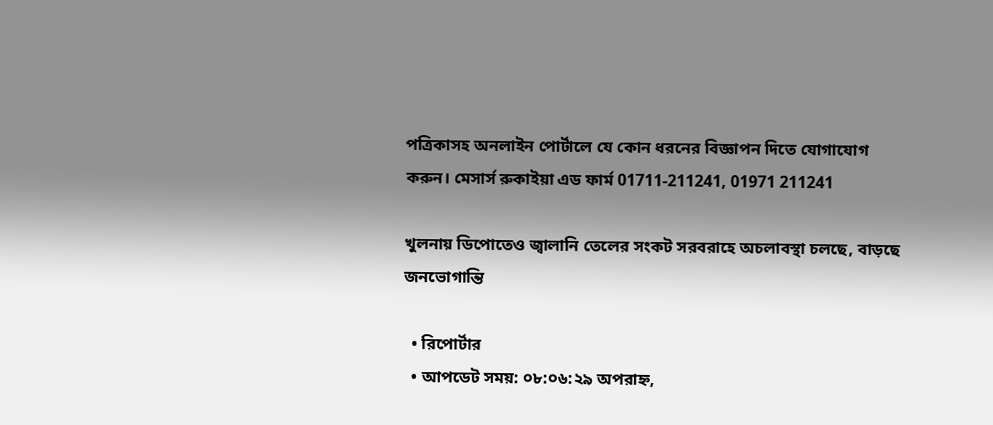পত্রিকাসহ অনলাইন পোর্টালে যে কোন ধরনের বিজ্ঞাপন দিতে যোগাযোগ করুন। মেসার্স রুকাইয়া এড ফার্ম 01711-211241, 01971 211241

খুলনায় ডিপোতেও জ্বালানি তেলের সংকট সরবরাহে অচলাবস্থা চলছে, বাড়ছে জনভোগান্তি

  • রিপোর্টার
  • আপডেট সময়: ০৮:০৬:২৯ অপরাহ্ন,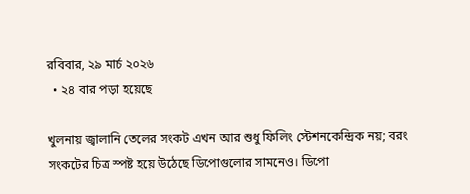রবিবার, ২৯ মার্চ ২০২৬
  • ২৪ বার পড়া হয়েছে

খুলনায় জ্বালানি তেলের সংকট এখন আর শুধু ফিলিং স্টেশনকেন্দ্রিক নয়; বরং সংকটের চিত্র স্পষ্ট হয়ে উঠেছে ডিপোগুলোর সামনেও। ডিপো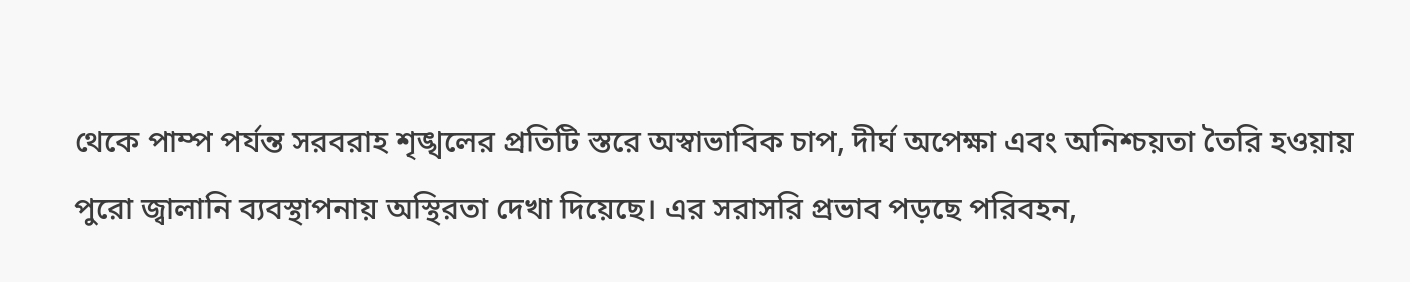থেকে পাম্প পর্যন্ত সরবরাহ শৃঙ্খলের প্রতিটি স্তরে অস্বাভাবিক চাপ, দীর্ঘ অপেক্ষা এবং অনিশ্চয়তা তৈরি হওয়ায় পুরো জ্বালানি ব্যবস্থাপনায় অস্থিরতা দেখা দিয়েছে। এর সরাসরি প্রভাব পড়ছে পরিবহন,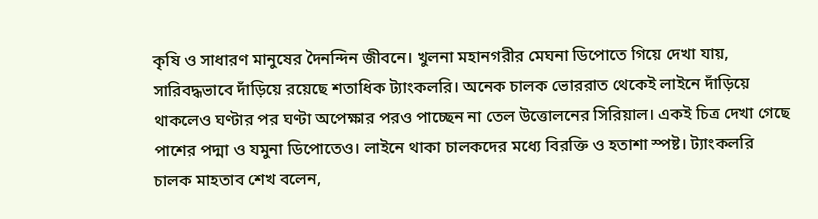কৃষি ও সাধারণ মানুষের দৈনন্দিন জীবনে। খুলনা মহানগরীর মেঘনা ডিপোতে গিয়ে দেখা যায়, সারিবদ্ধভাবে দাঁড়িয়ে রয়েছে শতাধিক ট্যাংকলরি। অনেক চালক ভোররাত থেকেই লাইনে দাঁড়িয়ে থাকলেও ঘণ্টার পর ঘণ্টা অপেক্ষার পরও পাচ্ছেন না তেল উত্তোলনের সিরিয়াল। একই চিত্র দেখা গেছে পাশের পদ্মা ও যমুনা ডিপোতেও। লাইনে থাকা চালকদের মধ্যে বিরক্তি ও হতাশা স্পষ্ট। ট্যাংকলরি চালক মাহতাব শেখ বলেন,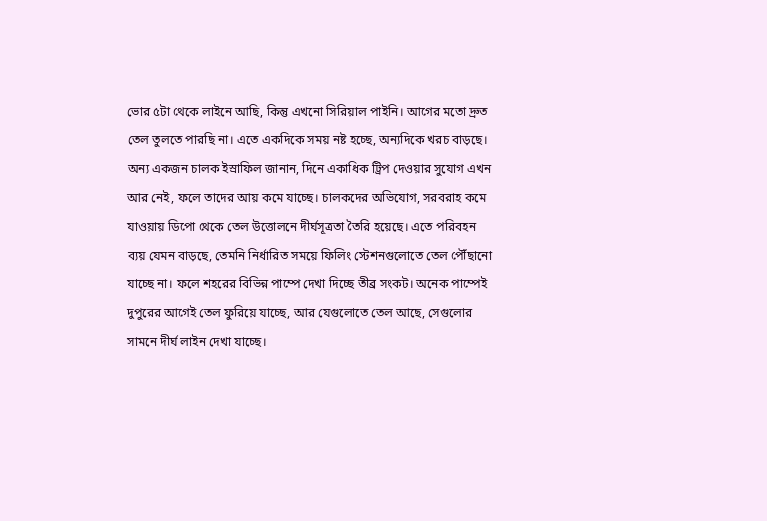ভোর ৫টা থেকে লাইনে আছি, কিন্তু এখনো সিরিয়াল পাইনি। আগের মতো দ্রুত তেল তুলতে পারছি না। এতে একদিকে সময় নষ্ট হচ্ছে, অন্যদিকে খরচ বাড়ছে। অন্য একজন চালক ইস্রাফিল জানান, দিনে একাধিক ট্রিপ দেওয়ার সুযোগ এখন আর নেই, ফলে তাদের আয় কমে যাচ্ছে। চালকদের অভিযোগ, সরবরাহ কমে যাওয়ায় ডিপো থেকে তেল উত্তোলনে দীর্ঘসূত্রতা তৈরি হয়েছে। এতে পরিবহন ব্যয় যেমন বাড়ছে, তেমনি নির্ধারিত সময়ে ফিলিং স্টেশনগুলোতে তেল পৌঁছানো যাচ্ছে না। ফলে শহরের বিভিন্ন পাম্পে দেখা দিচ্ছে তীব্র সংকট। অনেক পাম্পেই দুপুরের আগেই তেল ফুরিয়ে যাচ্ছে, আর যেগুলোতে তেল আছে, সেগুলোর সামনে দীর্ঘ লাইন দেখা যাচ্ছে।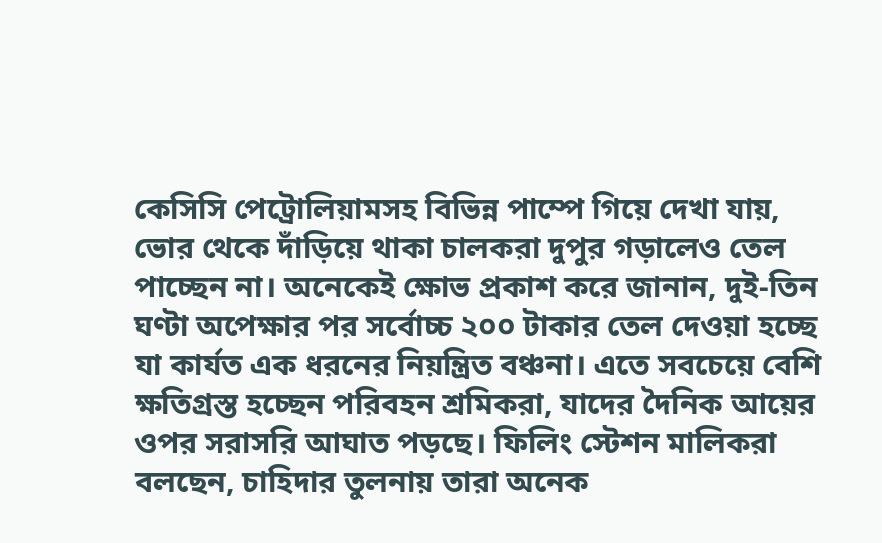কেসিসি পেট্রোলিয়ামসহ বিভিন্ন পাম্পে গিয়ে দেখা যায়, ভোর থেকে দাঁড়িয়ে থাকা চালকরা দুপুর গড়ালেও তেল পাচ্ছেন না। অনেকেই ক্ষোভ প্রকাশ করে জানান, দুই-তিন ঘণ্টা অপেক্ষার পর সর্বোচ্চ ২০০ টাকার তেল দেওয়া হচ্ছে যা কার্যত এক ধরনের নিয়ন্ত্রিত বঞ্চনা। এতে সবচেয়ে বেশি ক্ষতিগ্রস্ত হচ্ছেন পরিবহন শ্রমিকরা, যাদের দৈনিক আয়ের ওপর সরাসরি আঘাত পড়ছে। ফিলিং স্টেশন মালিকরা বলছেন, চাহিদার তুলনায় তারা অনেক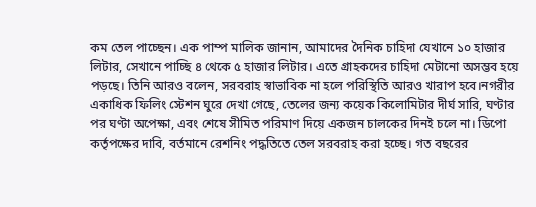কম তেল পাচ্ছেন। এক পাম্প মালিক জানান, আমাদের দৈনিক চাহিদা যেখানে ১০ হাজার লিটার, সেখানে পাচ্ছি ৪ থেকে ৫ হাজার লিটার। এতে গ্রাহকদের চাহিদা মেটানো অসম্ভব হয়ে পড়ছে। তিনি আরও বলেন, সরবরাহ স্বাভাবিক না হলে পরিস্থিতি আরও খারাপ হবে।নগরীর একাধিক ফিলিং স্টেশন ঘুরে দেখা গেছে, তেলের জন্য কয়েক কিলোমিটার দীর্ঘ সারি, ঘণ্টার পর ঘণ্টা অপেক্ষা, এবং শেষে সীমিত পরিমাণ দিয়ে একজন চালকের দিনই চলে না। ডিপো কর্তৃপক্ষের দাবি, বর্তমানে রেশনিং পদ্ধতিতে তেল সরবরাহ করা হচ্ছে। গত বছরের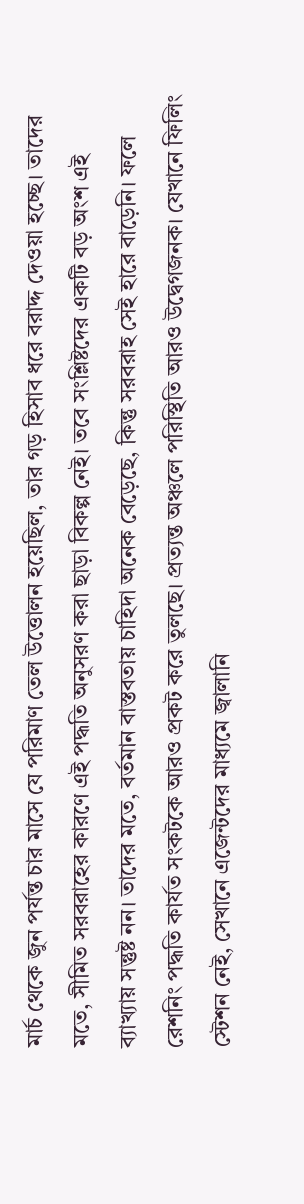মার্চ থেকে জুন পর্যন্ত চার মাসে যে পরিমাণ তেল উত্তোলন হয়েছিল, তার গড় হিসাব ধরে বরাদ্দ দেওয়া হচ্ছে। তাদের মতে, সীমিত সরবরাহের কারণে এই পদ্ধতি অনুসরণ করা ছাড়া বিকল্প নেই। তবে সংশ্লিষ্টদের একটি বড় অংশ এই ব্যাখ্যায় সন্তুষ্ট নন। তাদের মতে, বর্তমান বাস্তবতায় চাহিদা অনেক বেড়েছে, কিন্তু সরবরাহ সেই হারে বাড়েনি। ফলে রেশনিং পদ্ধতি কার্যত সংকটকে আরও প্রকট করে তুলছে। প্রত্যন্ত অঞ্চলে পরিস্থিতি আরও উদ্বেগজনক। যেখানে ফিলিং স্টেশন নেই, সেখানে এজেন্টদের মাধ্যমে জ্বালানি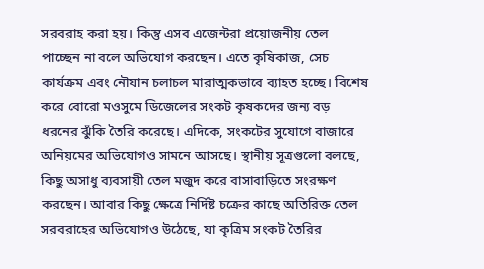সরবরাহ করা হয়। কিন্তু এসব এজেন্টরা প্রয়োজনীয় তেল পাচ্ছেন না বলে অভিযোগ করছেন। এতে কৃষিকাজ, সেচ কার্যক্রম এবং নৌযান চলাচল মারাত্মকভাবে ব্যাহত হচ্ছে। বিশেষ করে বোরো মওসুমে ডিজেলের সংকট কৃষকদের জন্য বড় ধরনের ঝুঁকি তৈরি করেছে। এদিকে, সংকটের সুযোগে বাজারে অনিয়মের অভিযোগও সামনে আসছে। স্থানীয় সূত্রগুলো বলছে, কিছু অসাধু ব্যবসায়ী তেল মজুদ করে বাসাবাড়িতে সংরক্ষণ করছেন। আবার কিছু ক্ষেত্রে নির্দিষ্ট চক্রের কাছে অতিরিক্ত তেল সরবরাহের অভিযোগও উঠেছে, যা কৃত্রিম সংকট তৈরির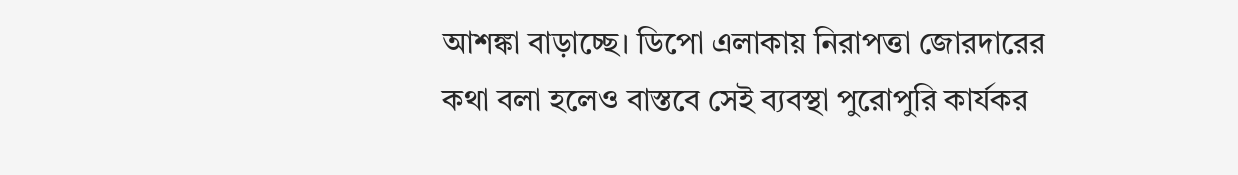আশঙ্কা বাড়াচ্ছে। ডিপো এলাকায় নিরাপত্তা জোরদারের কথা বলা হলেও বাস্তবে সেই ব্যবস্থা পুরোপুরি কার্যকর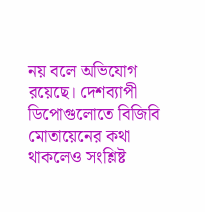নয় বলে অভিযোগ রয়েছে। দেশব্যাপী ডিপোগুলোতে বিজিবি মোতায়েনের কথা থাকলেও সংশ্লিষ্ট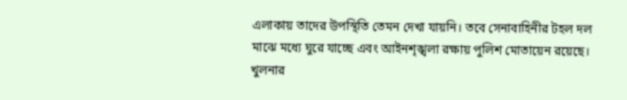এলাকায় তাদের উপস্থিতি তেমন দেখা যায়নি। তবে সেনাবাহিনীর টহল দল মাঝে মধ্যে ঘুরে যাচ্ছে এবং আইনশৃঙ্খলা রক্ষায় পুলিশ মোতায়েন রয়েছে। খুলনার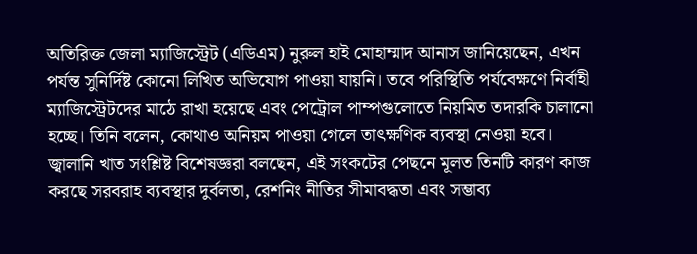অতিরিক্ত জেলা ম্যাজিস্ট্রেট (এডিএম) নুরুল হাই মোহাম্মাদ আনাস জানিয়েছেন, এখন পর্যন্ত সুনির্দিষ্ট কোনো লিখিত অভিযোগ পাওয়া যায়নি। তবে পরিস্থিতি পর্যবেক্ষণে নির্বাহী ম্যাজিস্ট্রেটদের মাঠে রাখা হয়েছে এবং পেট্রোল পাম্পগুলোতে নিয়মিত তদারকি চালানো হচ্ছে। তিনি বলেন, কোথাও অনিয়ম পাওয়া গেলে তাৎক্ষণিক ব্যবস্থা নেওয়া হবে। জ্বালানি খাত সংশ্লিষ্ট বিশেষজ্ঞরা বলছেন, এই সংকটের পেছনে মূলত তিনটি কারণ কাজ করছে সরবরাহ ব্যবস্থার দুর্বলতা, রেশনিং নীতির সীমাবদ্ধতা এবং সম্ভাব্য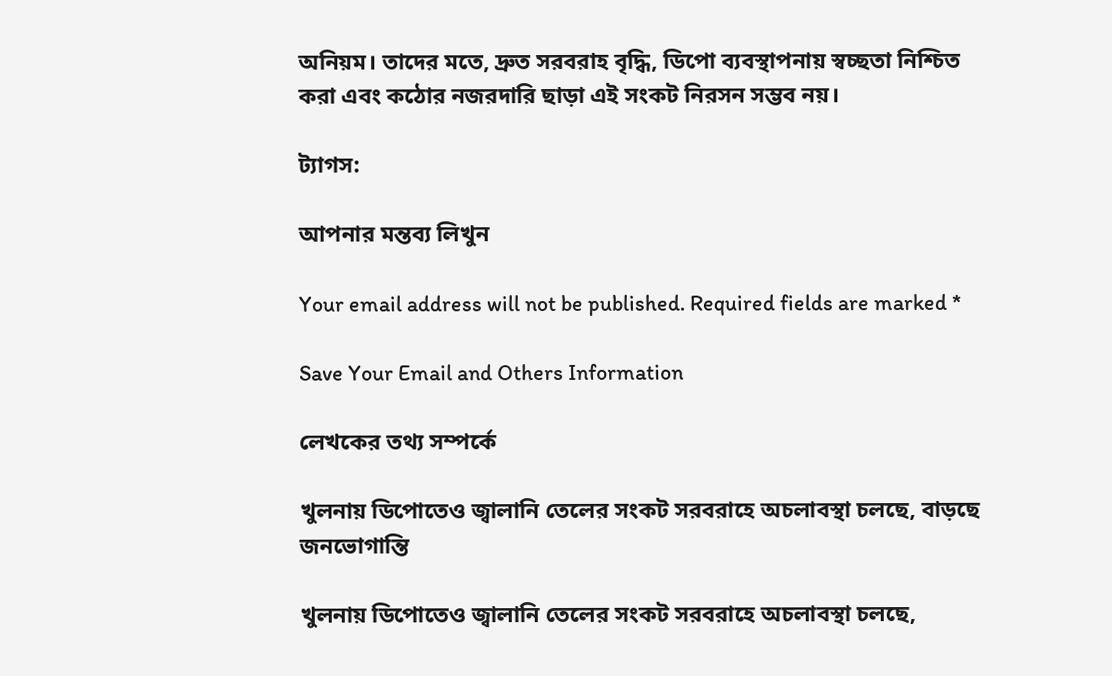অনিয়ম। তাদের মতে, দ্রুত সরবরাহ বৃদ্ধি, ডিপো ব্যবস্থাপনায় স্বচ্ছতা নিশ্চিত করা এবং কঠোর নজরদারি ছাড়া এই সংকট নিরসন সম্ভব নয়।

ট্যাগস:

আপনার মন্তব্য লিখুন

Your email address will not be published. Required fields are marked *

Save Your Email and Others Information

লেখকের তথ্য সম্পর্কে

খুলনায় ডিপোতেও জ্বালানি তেলের সংকট সরবরাহে অচলাবস্থা চলছে, বাড়ছে জনভোগান্তি

খুলনায় ডিপোতেও জ্বালানি তেলের সংকট সরবরাহে অচলাবস্থা চলছে,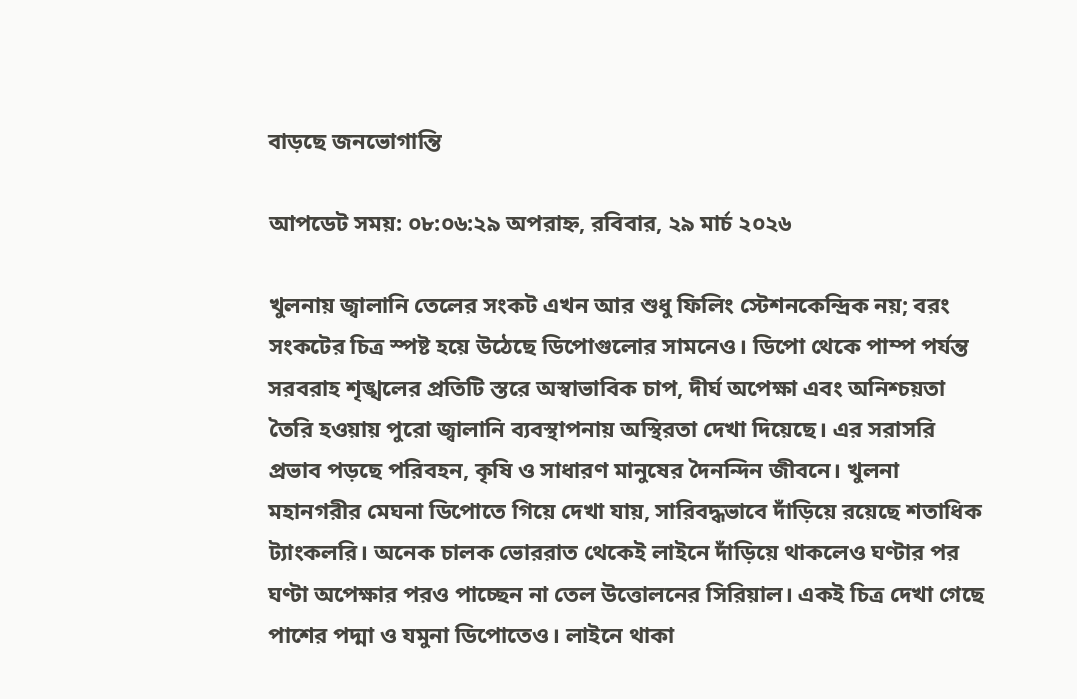বাড়ছে জনভোগান্তি

আপডেট সময়: ০৮:০৬:২৯ অপরাহ্ন, রবিবার, ২৯ মার্চ ২০২৬

খুলনায় জ্বালানি তেলের সংকট এখন আর শুধু ফিলিং স্টেশনকেন্দ্রিক নয়; বরং সংকটের চিত্র স্পষ্ট হয়ে উঠেছে ডিপোগুলোর সামনেও। ডিপো থেকে পাম্প পর্যন্ত সরবরাহ শৃঙ্খলের প্রতিটি স্তরে অস্বাভাবিক চাপ, দীর্ঘ অপেক্ষা এবং অনিশ্চয়তা তৈরি হওয়ায় পুরো জ্বালানি ব্যবস্থাপনায় অস্থিরতা দেখা দিয়েছে। এর সরাসরি প্রভাব পড়ছে পরিবহন, কৃষি ও সাধারণ মানুষের দৈনন্দিন জীবনে। খুলনা মহানগরীর মেঘনা ডিপোতে গিয়ে দেখা যায়, সারিবদ্ধভাবে দাঁড়িয়ে রয়েছে শতাধিক ট্যাংকলরি। অনেক চালক ভোররাত থেকেই লাইনে দাঁড়িয়ে থাকলেও ঘণ্টার পর ঘণ্টা অপেক্ষার পরও পাচ্ছেন না তেল উত্তোলনের সিরিয়াল। একই চিত্র দেখা গেছে পাশের পদ্মা ও যমুনা ডিপোতেও। লাইনে থাকা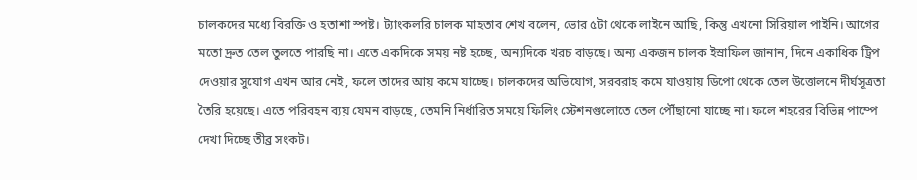চালকদের মধ্যে বিরক্তি ও হতাশা স্পষ্ট। ট্যাংকলরি চালক মাহতাব শেখ বলেন, ভোর ৫টা থেকে লাইনে আছি, কিন্তু এখনো সিরিয়াল পাইনি। আগের মতো দ্রুত তেল তুলতে পারছি না। এতে একদিকে সময় নষ্ট হচ্ছে, অন্যদিকে খরচ বাড়ছে। অন্য একজন চালক ইস্রাফিল জানান, দিনে একাধিক ট্রিপ দেওয়ার সুযোগ এখন আর নেই, ফলে তাদের আয় কমে যাচ্ছে। চালকদের অভিযোগ, সরবরাহ কমে যাওয়ায় ডিপো থেকে তেল উত্তোলনে দীর্ঘসূত্রতা তৈরি হয়েছে। এতে পরিবহন ব্যয় যেমন বাড়ছে, তেমনি নির্ধারিত সময়ে ফিলিং স্টেশনগুলোতে তেল পৌঁছানো যাচ্ছে না। ফলে শহরের বিভিন্ন পাম্পে দেখা দিচ্ছে তীব্র সংকট।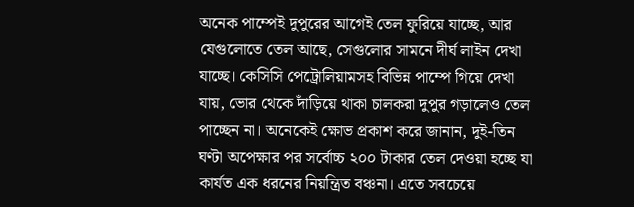অনেক পাম্পেই দুপুরের আগেই তেল ফুরিয়ে যাচ্ছে, আর যেগুলোতে তেল আছে, সেগুলোর সামনে দীর্ঘ লাইন দেখা যাচ্ছে। কেসিসি পেট্রোলিয়ামসহ বিভিন্ন পাম্পে গিয়ে দেখা যায়, ভোর থেকে দাঁড়িয়ে থাকা চালকরা দুপুর গড়ালেও তেল পাচ্ছেন না। অনেকেই ক্ষোভ প্রকাশ করে জানান, দুই-তিন ঘণ্টা অপেক্ষার পর সর্বোচ্চ ২০০ টাকার তেল দেওয়া হচ্ছে যা কার্যত এক ধরনের নিয়ন্ত্রিত বঞ্চনা। এতে সবচেয়ে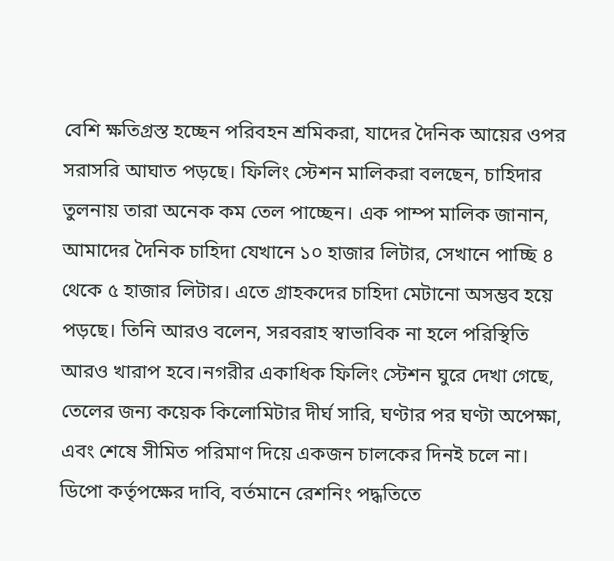বেশি ক্ষতিগ্রস্ত হচ্ছেন পরিবহন শ্রমিকরা, যাদের দৈনিক আয়ের ওপর সরাসরি আঘাত পড়ছে। ফিলিং স্টেশন মালিকরা বলছেন, চাহিদার তুলনায় তারা অনেক কম তেল পাচ্ছেন। এক পাম্প মালিক জানান, আমাদের দৈনিক চাহিদা যেখানে ১০ হাজার লিটার, সেখানে পাচ্ছি ৪ থেকে ৫ হাজার লিটার। এতে গ্রাহকদের চাহিদা মেটানো অসম্ভব হয়ে পড়ছে। তিনি আরও বলেন, সরবরাহ স্বাভাবিক না হলে পরিস্থিতি আরও খারাপ হবে।নগরীর একাধিক ফিলিং স্টেশন ঘুরে দেখা গেছে, তেলের জন্য কয়েক কিলোমিটার দীর্ঘ সারি, ঘণ্টার পর ঘণ্টা অপেক্ষা, এবং শেষে সীমিত পরিমাণ দিয়ে একজন চালকের দিনই চলে না। ডিপো কর্তৃপক্ষের দাবি, বর্তমানে রেশনিং পদ্ধতিতে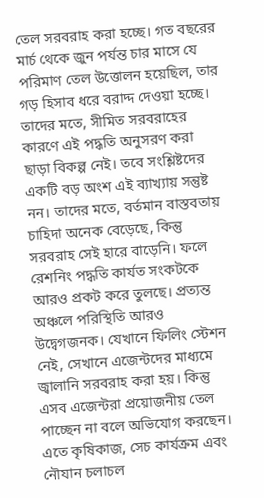তেল সরবরাহ করা হচ্ছে। গত বছরের মার্চ থেকে জুন পর্যন্ত চার মাসে যে পরিমাণ তেল উত্তোলন হয়েছিল, তার গড় হিসাব ধরে বরাদ্দ দেওয়া হচ্ছে। তাদের মতে, সীমিত সরবরাহের কারণে এই পদ্ধতি অনুসরণ করা ছাড়া বিকল্প নেই। তবে সংশ্লিষ্টদের একটি বড় অংশ এই ব্যাখ্যায় সন্তুষ্ট নন। তাদের মতে, বর্তমান বাস্তবতায় চাহিদা অনেক বেড়েছে, কিন্তু সরবরাহ সেই হারে বাড়েনি। ফলে রেশনিং পদ্ধতি কার্যত সংকটকে আরও প্রকট করে তুলছে। প্রত্যন্ত অঞ্চলে পরিস্থিতি আরও উদ্বেগজনক। যেখানে ফিলিং স্টেশন নেই, সেখানে এজেন্টদের মাধ্যমে জ্বালানি সরবরাহ করা হয়। কিন্তু এসব এজেন্টরা প্রয়োজনীয় তেল পাচ্ছেন না বলে অভিযোগ করছেন। এতে কৃষিকাজ, সেচ কার্যক্রম এবং নৌযান চলাচল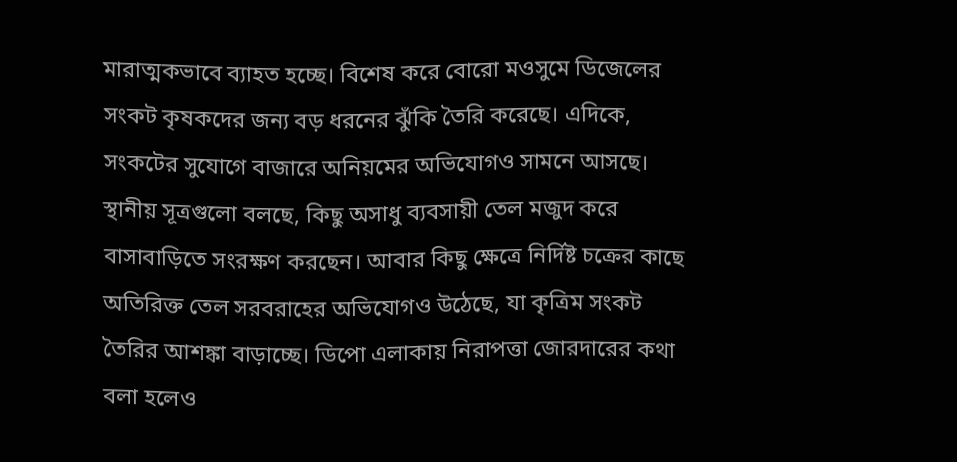মারাত্মকভাবে ব্যাহত হচ্ছে। বিশেষ করে বোরো মওসুমে ডিজেলের সংকট কৃষকদের জন্য বড় ধরনের ঝুঁকি তৈরি করেছে। এদিকে, সংকটের সুযোগে বাজারে অনিয়মের অভিযোগও সামনে আসছে। স্থানীয় সূত্রগুলো বলছে, কিছু অসাধু ব্যবসায়ী তেল মজুদ করে বাসাবাড়িতে সংরক্ষণ করছেন। আবার কিছু ক্ষেত্রে নির্দিষ্ট চক্রের কাছে অতিরিক্ত তেল সরবরাহের অভিযোগও উঠেছে, যা কৃত্রিম সংকট তৈরির আশঙ্কা বাড়াচ্ছে। ডিপো এলাকায় নিরাপত্তা জোরদারের কথা বলা হলেও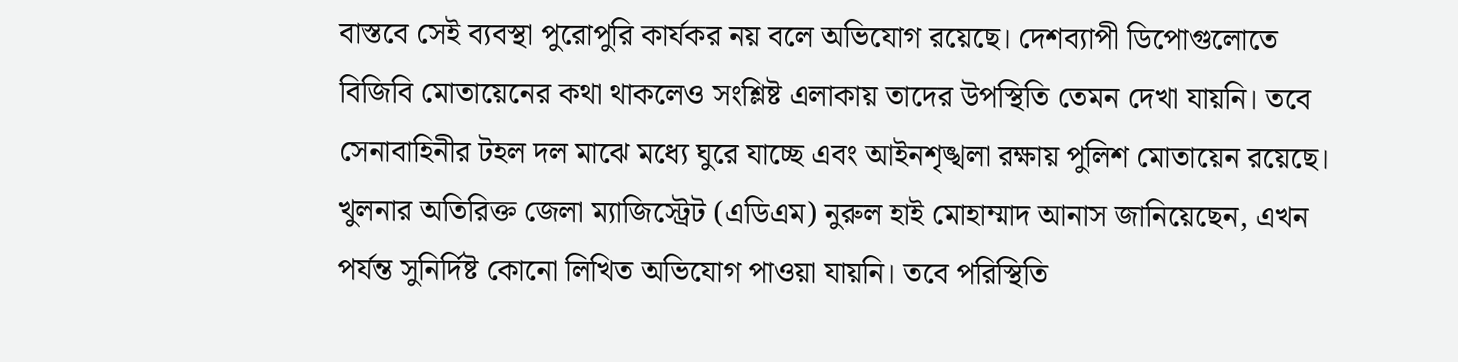বাস্তবে সেই ব্যবস্থা পুরোপুরি কার্যকর নয় বলে অভিযোগ রয়েছে। দেশব্যাপী ডিপোগুলোতে বিজিবি মোতায়েনের কথা থাকলেও সংশ্লিষ্ট এলাকায় তাদের উপস্থিতি তেমন দেখা যায়নি। তবে সেনাবাহিনীর টহল দল মাঝে মধ্যে ঘুরে যাচ্ছে এবং আইনশৃঙ্খলা রক্ষায় পুলিশ মোতায়েন রয়েছে। খুলনার অতিরিক্ত জেলা ম্যাজিস্ট্রেট (এডিএম) নুরুল হাই মোহাম্মাদ আনাস জানিয়েছেন, এখন পর্যন্ত সুনির্দিষ্ট কোনো লিখিত অভিযোগ পাওয়া যায়নি। তবে পরিস্থিতি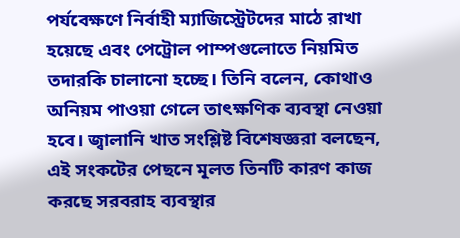পর্যবেক্ষণে নির্বাহী ম্যাজিস্ট্রেটদের মাঠে রাখা হয়েছে এবং পেট্রোল পাম্পগুলোতে নিয়মিত তদারকি চালানো হচ্ছে। তিনি বলেন, কোথাও অনিয়ম পাওয়া গেলে তাৎক্ষণিক ব্যবস্থা নেওয়া হবে। জ্বালানি খাত সংশ্লিষ্ট বিশেষজ্ঞরা বলছেন, এই সংকটের পেছনে মূলত তিনটি কারণ কাজ করছে সরবরাহ ব্যবস্থার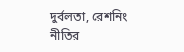দুর্বলতা, রেশনিং নীতির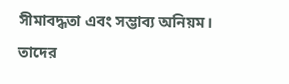সীমাবদ্ধতা এবং সম্ভাব্য অনিয়ম। তাদের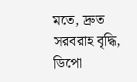মতে, দ্রুত সরবরাহ বৃদ্ধি, ডিপো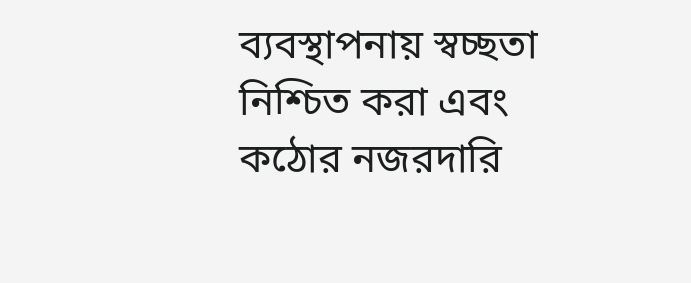ব্যবস্থাপনায় স্বচ্ছতা নিশ্চিত করা এবং কঠোর নজরদারি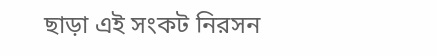ছাড়া এই সংকট নিরসন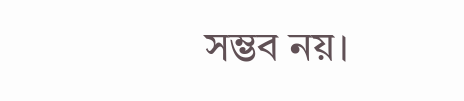সম্ভব নয়।